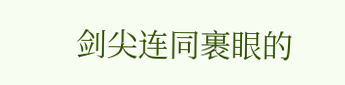剑尖连同裹眼的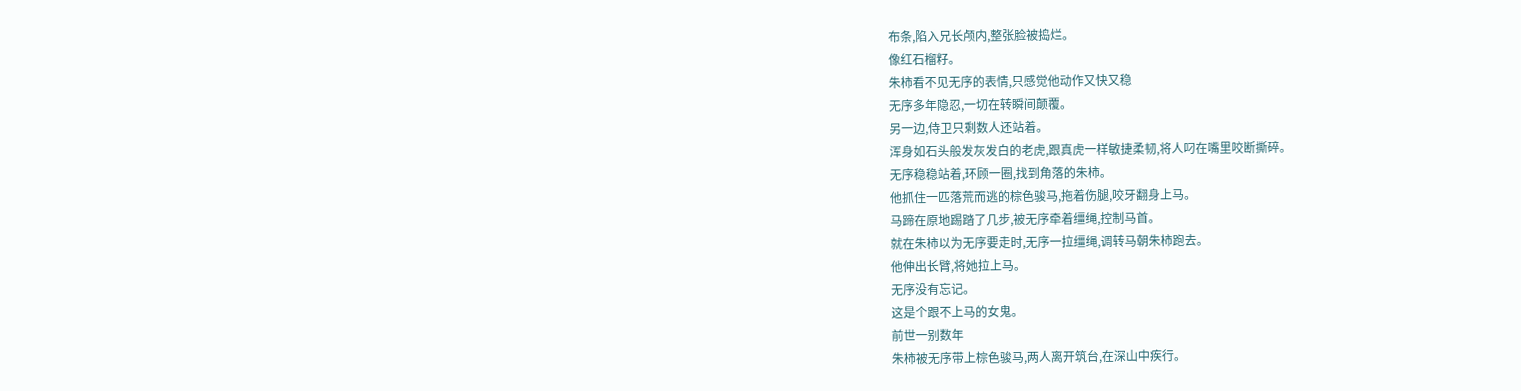布条,陷入兄长颅内,整张脸被捣烂。
像红石榴籽。
朱柿看不见无序的表情,只感觉他动作又快又稳
无序多年隐忍,一切在转瞬间颠覆。
另一边,侍卫只剩数人还站着。
浑身如石头般发灰发白的老虎,跟真虎一样敏捷柔韧,将人叼在嘴里咬断撕碎。
无序稳稳站着,环顾一圈,找到角落的朱柿。
他抓住一匹落荒而逃的棕色骏马,拖着伤腿,咬牙翻身上马。
马蹄在原地踢踏了几步,被无序牵着缰绳,控制马首。
就在朱柿以为无序要走时,无序一拉缰绳,调转马朝朱柿跑去。
他伸出长臂,将她拉上马。
无序没有忘记。
这是个跟不上马的女鬼。
前世一别数年
朱柿被无序带上棕色骏马,两人离开筑台,在深山中疾行。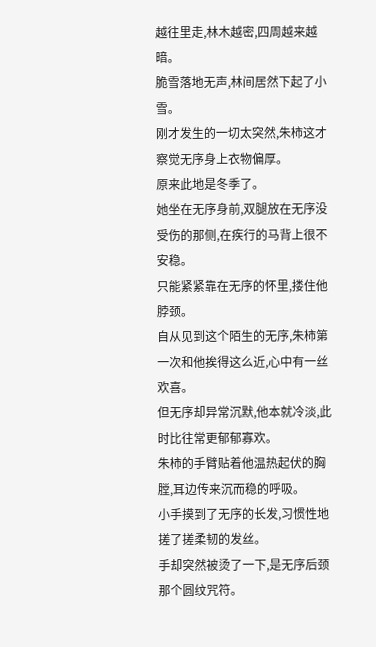越往里走,林木越密,四周越来越暗。
脆雪落地无声,林间居然下起了小雪。
刚才发生的一切太突然,朱柿这才察觉无序身上衣物偏厚。
原来此地是冬季了。
她坐在无序身前,双腿放在无序没受伤的那侧,在疾行的马背上很不安稳。
只能紧紧靠在无序的怀里,搂住他脖颈。
自从见到这个陌生的无序,朱柿第一次和他挨得这么近,心中有一丝欢喜。
但无序却异常沉默,他本就冷淡,此时比往常更郁郁寡欢。
朱柿的手臂贴着他温热起伏的胸膛,耳边传来沉而稳的呼吸。
小手摸到了无序的长发,习惯性地搓了搓柔韧的发丝。
手却突然被烫了一下,是无序后颈那个圆纹咒符。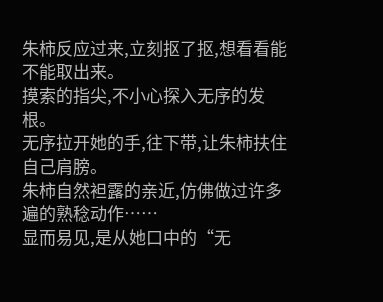朱柿反应过来,立刻抠了抠,想看看能不能取出来。
摸索的指尖,不小心探入无序的发根。
无序拉开她的手,往下带,让朱柿扶住自己肩膀。
朱柿自然袒露的亲近,仿佛做过许多遍的熟稔动作……
显而易见,是从她口中的“无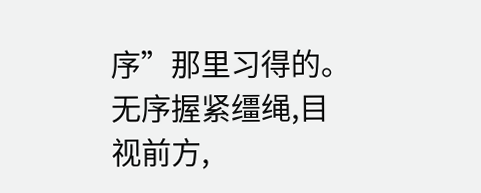序”那里习得的。
无序握紧缰绳,目视前方,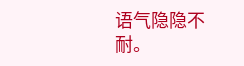语气隐隐不耐。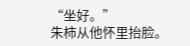“坐好。”
朱柿从他怀里抬脸。